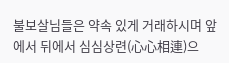불보살님들은 약속 있게 거래하시며 앞에서 뒤에서 심심상련(心心相連)으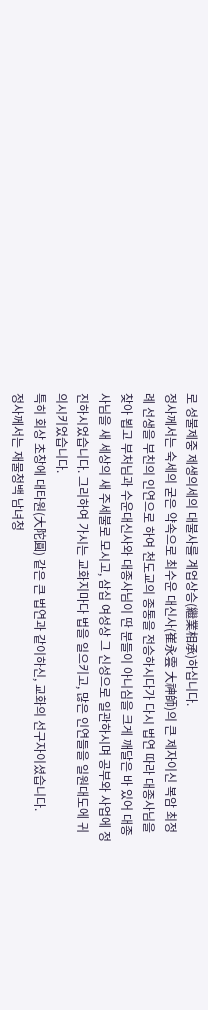로 성불제중 제생의세의 대불사를 계업상승(繼業相承)하십니다.
정사께서는 숙세의 굳은 약속으로 최수운 대신사(崔永雲 大神師)의 큰 제자이신 복암 최정례 선생을 부친의 인연으로 하여 천도교의 종통을 전승하시다가 다시 법연 따라 대종사님을 찾아 뵙고 부처님과 수운대신사와 대종사님이 딴 분들이 아니심을 크게 깨달은 바 있어 대종사님을 새 세상의 새 주세불로 모시고, 삼십 여성상 그 신성으로 일관하시며 공부와 사업에 정진하시었습니다. 그리하여 가시는 교화지마다 법을 일으키고, 많은 인연들을 일원대도에 귀의시키었습니다.
특히 회상 초창에 대타원(大陀圓) 같은 큰 법연과 같이하신, 교화의 선구자이셨습니다.
정사께서는 재물청백 남녀청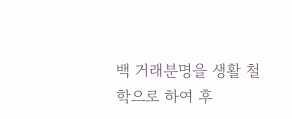백 거래분명을 생활 철학으로 하여 후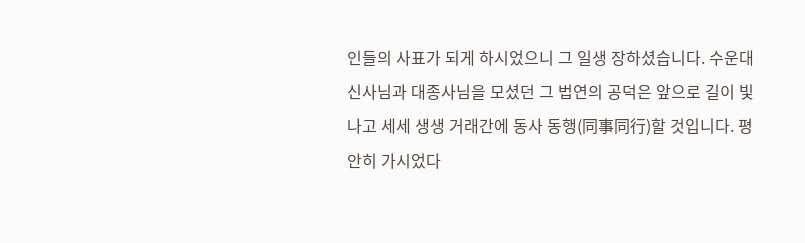인들의 사표가 되게 하시었으니 그 일생 장하셨습니다. 수운대신사님과 대종사님을 모셨던 그 법연의 공덕은 앞으로 길이 빛나고 세세 생생 거래간에 동사 동행(同事同行)할 것입니다. 평안히 가시었다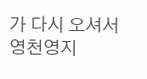가 다시 오셔서 영천영지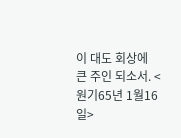이 대도 회상에 큰 주인 되소서. <원기65년 1월16일>